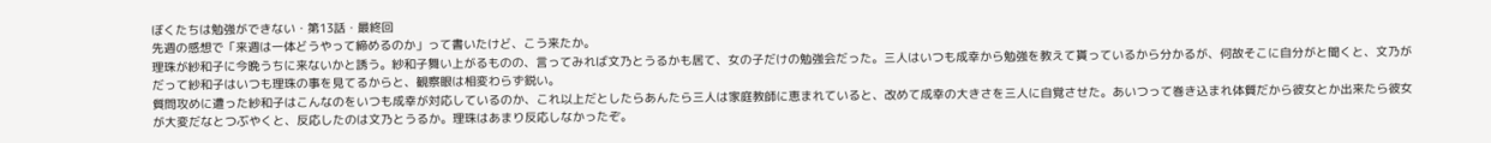ぼくたちは勉強ができない・第13話・最終回
先週の感想で「来週は一体どうやって締めるのか」って書いたけど、こう来たか。
理珠が紗和子に今晩うちに来ないかと誘う。紗和子舞い上がるものの、言ってみれば文乃とうるかも居て、女の子だけの勉強会だった。三人はいつも成幸から勉強を教えて貰っているから分かるが、何故そこに自分がと聞くと、文乃がだって紗和子はいつも理珠の事を見てるからと、観察眼は相変わらず鋭い。
質問攻めに遭った紗和子はこんなのをいつも成幸が対応しているのか、これ以上だとしたらあんたら三人は家庭教師に恵まれていると、改めて成幸の大きさを三人に自覚させた。あいつって巻き込まれ体質だから彼女とか出来たら彼女が大変だなとつぶやくと、反応したのは文乃とうるか。理珠はあまり反応しなかったぞ。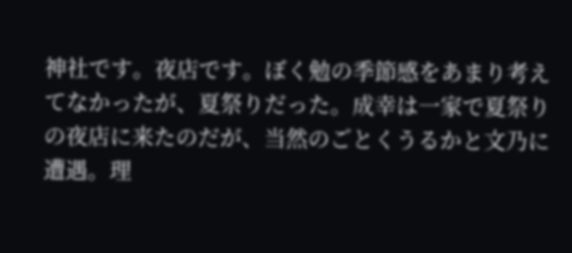神社です。夜店です。ぼく勉の季節感をあまり考えてなかったが、夏祭りだった。成幸は一家で夏祭りの夜店に来たのだが、当然のごとくうるかと文乃に遭遇。理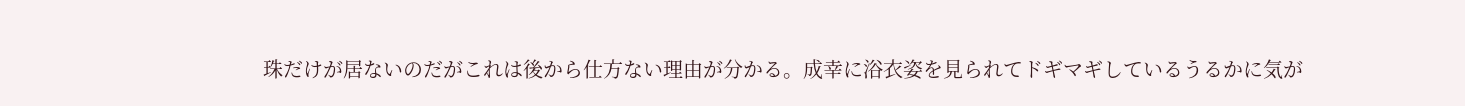珠だけが居ないのだがこれは後から仕方ない理由が分かる。成幸に浴衣姿を見られてドギマギしているうるかに気が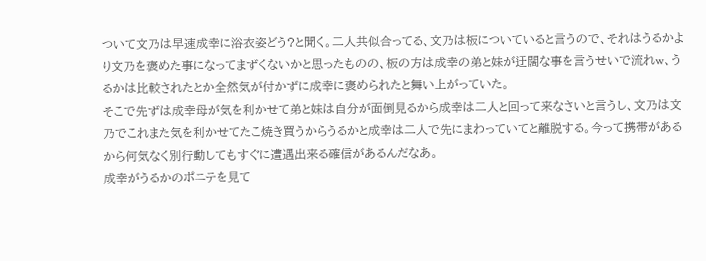ついて文乃は早速成幸に浴衣姿どう?と聞く。二人共似合ってる、文乃は板についていると言うので、それはうるかより文乃を褒めた事になってまずくないかと思ったものの、板の方は成幸の弟と妹が迂闊な事を言うせいで流れw、うるかは比較されたとか全然気が付かずに成幸に褒められたと舞い上がっていた。
そこで先ずは成幸母が気を利かせて弟と妹は自分が面倒見るから成幸は二人と回って来なさいと言うし、文乃は文乃でこれまた気を利かせてたこ焼き買うからうるかと成幸は二人で先にまわっていてと離脱する。今って携帯があるから何気なく別行動してもすぐに遭遇出来る確信があるんだなあ。
成幸がうるかのポニテを見て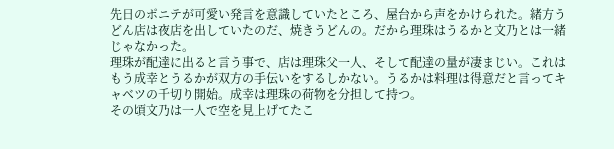先日のポニテが可愛い発言を意識していたところ、屋台から声をかけられた。緒方うどん店は夜店を出していたのだ、焼きうどんの。だから理珠はうるかと文乃とは一緒じゃなかった。
理珠が配達に出ると言う事で、店は理珠父一人、そして配達の量が凄まじい。これはもう成幸とうるかが双方の手伝いをするしかない。うるかは料理は得意だと言ってキャベツの千切り開始。成幸は理珠の荷物を分担して持つ。
その頃文乃は一人で空を見上げてたこ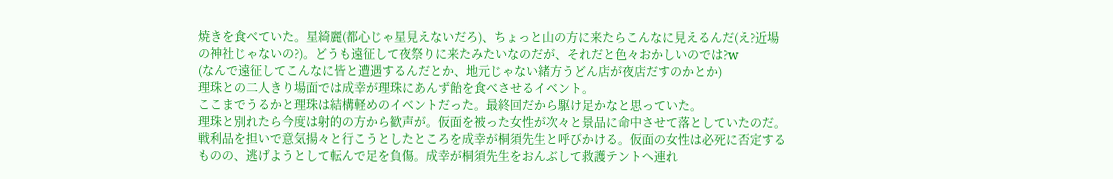焼きを食べていた。星綺麗(都心じゃ星見えないだろ)、ちょっと山の方に来たらこんなに見えるんだ(え?近場の神社じゃないの?)。どうも遠征して夜祭りに来たみたいなのだが、それだと色々おかしいのでは?w
(なんで遠征してこんなに皆と遭遇するんだとか、地元じゃない緒方うどん店が夜店だすのかとか)
理珠との二人きり場面では成幸が理珠にあんず飴を食べさせるイベント。
ここまでうるかと理珠は結構軽めのイベントだった。最終回だから駆け足かなと思っていた。
理珠と別れたら今度は射的の方から歓声が。仮面を被った女性が次々と景品に命中させて落としていたのだ。戦利品を担いで意気揚々と行こうとしたところを成幸が桐須先生と呼びかける。仮面の女性は必死に否定するものの、逃げようとして転んで足を負傷。成幸が桐須先生をおんぶして救護テントへ連れ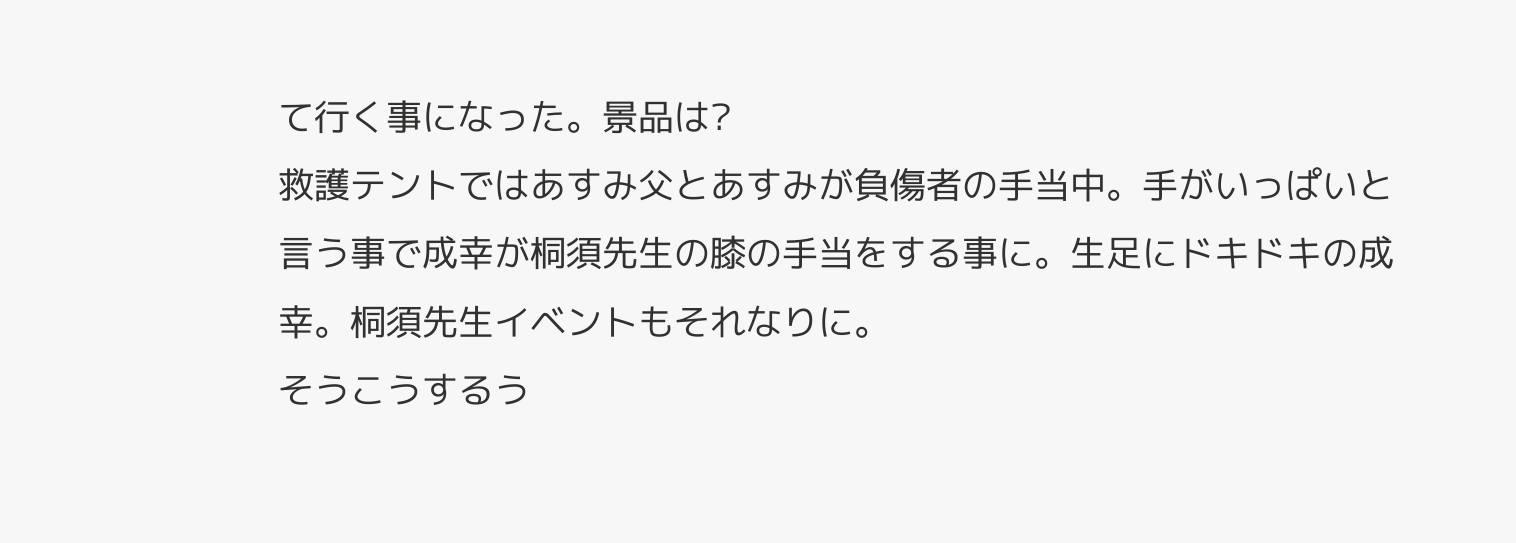て行く事になった。景品は?
救護テントではあすみ父とあすみが負傷者の手当中。手がいっぱいと言う事で成幸が桐須先生の膝の手当をする事に。生足にドキドキの成幸。桐須先生イベントもそれなりに。
そうこうするう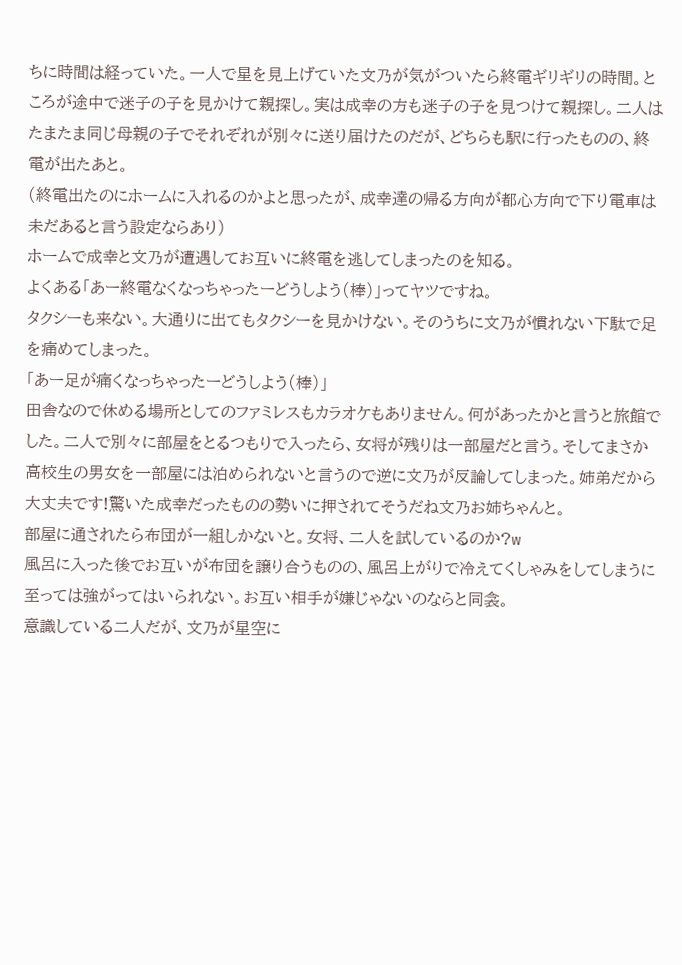ちに時間は経っていた。一人で星を見上げていた文乃が気がついたら終電ギリギリの時間。ところが途中で迷子の子を見かけて親探し。実は成幸の方も迷子の子を見つけて親探し。二人はたまたま同じ母親の子でそれぞれが別々に送り届けたのだが、どちらも駅に行ったものの、終電が出たあと。
(終電出たのにホームに入れるのかよと思ったが、成幸達の帰る方向が都心方向で下り電車は未だあると言う設定ならあり)
ホームで成幸と文乃が遭遇してお互いに終電を逃してしまったのを知る。
よくある「あー終電なくなっちゃったーどうしよう(棒)」ってヤツですね。
タクシーも来ない。大通りに出てもタクシーを見かけない。そのうちに文乃が慣れない下駄で足を痛めてしまった。
「あー足が痛くなっちゃったーどうしよう(棒)」
田舎なので休める場所としてのファミレスもカラオケもありません。何があったかと言うと旅館でした。二人で別々に部屋をとるつもりで入ったら、女将が残りは一部屋だと言う。そしてまさか高校生の男女を一部屋には泊められないと言うので逆に文乃が反論してしまった。姉弟だから大丈夫です!驚いた成幸だったものの勢いに押されてそうだね文乃お姉ちゃんと。
部屋に通されたら布団が一組しかないと。女将、二人を試しているのか?w
風呂に入った後でお互いが布団を譲り合うものの、風呂上がりで冷えてくしゃみをしてしまうに至っては強がってはいられない。お互い相手が嫌じゃないのならと同衾。
意識している二人だが、文乃が星空に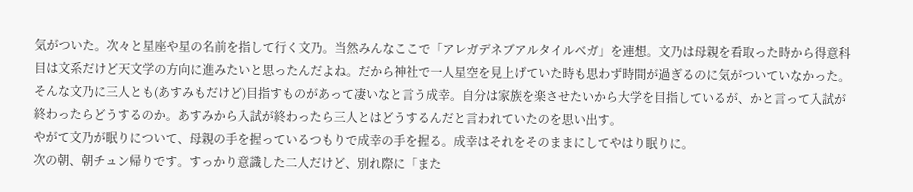気がついた。次々と星座や星の名前を指して行く文乃。当然みんなここで「アレガデネブアルタイルベガ」を連想。文乃は母親を看取った時から得意科目は文系だけど天文学の方向に進みたいと思ったんだよね。だから神社で一人星空を見上げていた時も思わず時間が過ぎるのに気がついていなかった。
そんな文乃に三人とも(あすみもだけど)目指すものがあって凄いなと言う成幸。自分は家族を楽させたいから大学を目指しているが、かと言って入試が終わったらどうするのか。あすみから入試が終わったら三人とはどうするんだと言われていたのを思い出す。
やがて文乃が眠りについて、母親の手を握っているつもりで成幸の手を握る。成幸はそれをそのままにしてやはり眠りに。
次の朝、朝チュン帰りです。すっかり意識した二人だけど、別れ際に「また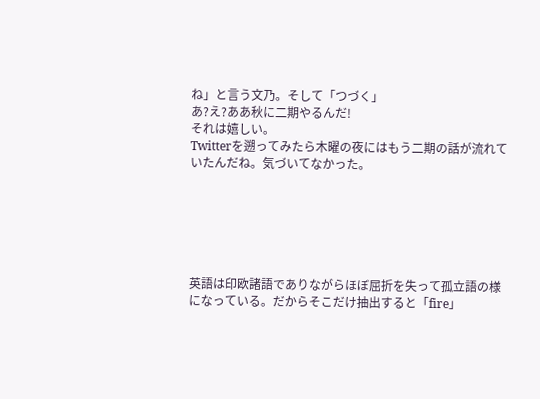ね」と言う文乃。そして「つづく」
あ?え?ああ秋に二期やるんだ!
それは嬉しい。
Twitterを遡ってみたら木曜の夜にはもう二期の話が流れていたんだね。気づいてなかった。






英語は印欧諸語でありながらほぼ屈折を失って孤立語の様になっている。だからそこだけ抽出すると「fire」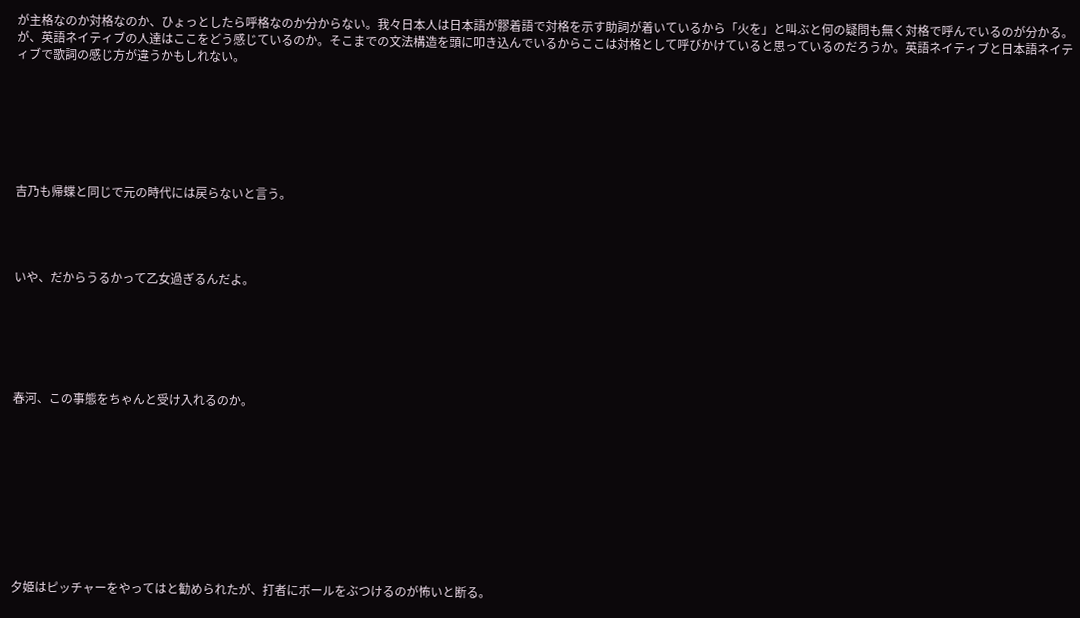が主格なのか対格なのか、ひょっとしたら呼格なのか分からない。我々日本人は日本語が膠着語で対格を示す助詞が着いているから「火を」と叫ぶと何の疑問も無く対格で呼んでいるのが分かる。が、英語ネイティブの人達はここをどう感じているのか。そこまでの文法構造を頭に叩き込んでいるからここは対格として呼びかけていると思っているのだろうか。英語ネイティブと日本語ネイティブで歌詞の感じ方が違うかもしれない。







吉乃も帰蝶と同じで元の時代には戻らないと言う。




いや、だからうるかって乙女過ぎるんだよ。






春河、この事態をちゃんと受け入れるのか。










夕姫はピッチャーをやってはと勧められたが、打者にボールをぶつけるのが怖いと断る。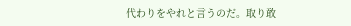代わりをやれと言うのだ。取り敢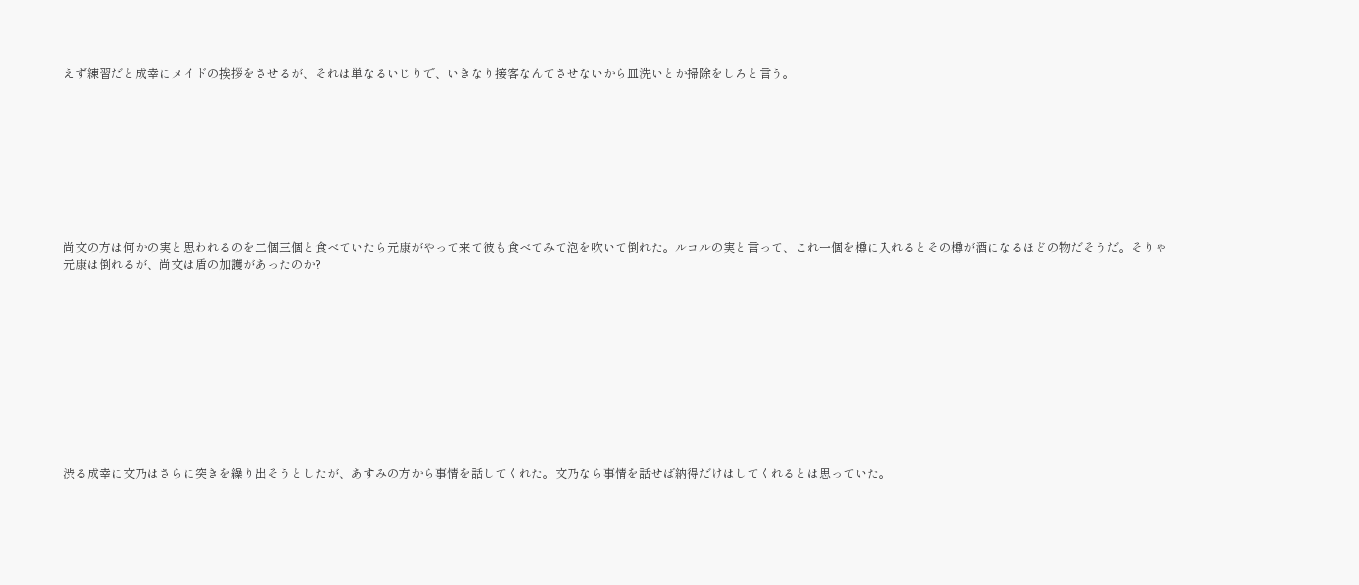えず練習だと成幸にメイドの挨拶をさせるが、それは単なるいじりで、いきなり接客なんてさせないから皿洗いとか掃除をしろと言う。









尚文の方は何かの実と思われるのを二個三個と食べていたら元康がやって来て彼も食べてみて泡を吹いて倒れた。ルコルの実と言って、これ一個を樽に入れるとその樽が酒になるほどの物だそうだ。そりゃ元康は倒れるが、尚文は盾の加護があったのか?











渋る成幸に文乃はさらに突きを繰り出そうとしたが、あすみの方から事情を話してくれた。文乃なら事情を話せば納得だけはしてくれるとは思っていた。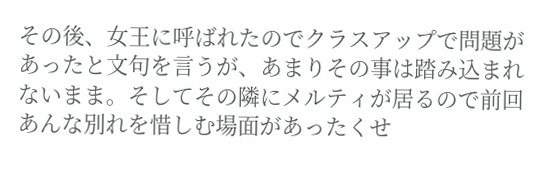その後、女王に呼ばれたのでクラスアップで問題があったと文句を言うが、あまりその事は踏み込まれないまま。そしてその隣にメルティが居るので前回あんな別れを惜しむ場面があったくせ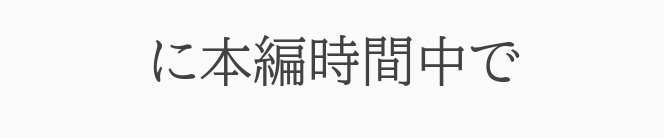に本編時間中で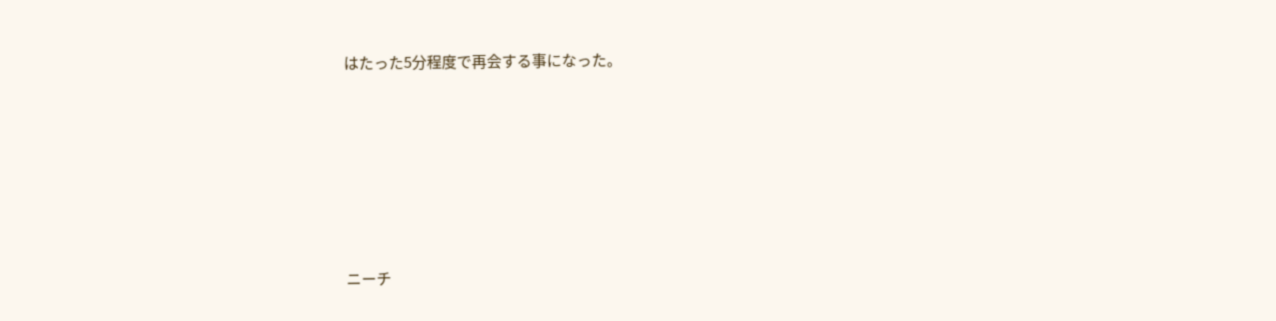はたった5分程度で再会する事になった。











ニーチ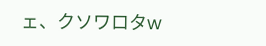ェ、クソワロタw